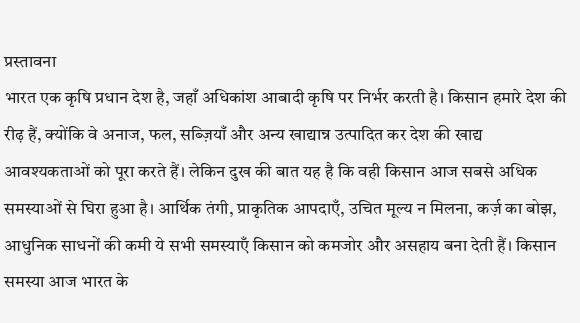प्रस्तावना
भारत एक कृषि प्रधान देश है, जहाँ अधिकांश आबादी कृषि पर निर्भर करती है। किसान हमारे देश की रीढ़ हैं, क्योंकि वे अनाज, फल, सब्ज़ियाँ और अन्य खाद्यान्न उत्पादित कर देश की खाद्य आवश्यकताओं को पूरा करते हैं। लेकिन दुख की बात यह है कि वही किसान आज सबसे अधिक समस्याओं से घिरा हुआ है। आर्थिक तंगी, प्राकृतिक आपदाएँ, उचित मूल्य न मिलना, कर्ज़ का बोझ, आधुनिक साधनों की कमी ये सभी समस्याएँ किसान को कमजोर और असहाय बना देती हैं। किसान समस्या आज भारत के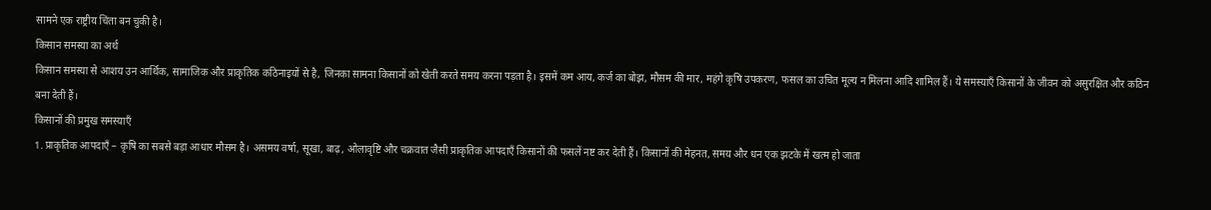सामने एक राष्ट्रीय चिंता बन चुकी है।
किसान समस्या का अर्थ
किसान समस्या से आशय उन आर्थिक, सामाजिक और प्राकृतिक कठिनाइयों से है, जिनका सामना किसानों को खेती करते समय करना पड़ता है। इसमें कम आय, कर्ज का बोझ, मौसम की मार, महंगे कृषि उपकरण, फसल का उचित मूल्य न मिलना आदि शामिल हैं। ये समस्याएँ किसानों के जीवन को असुरक्षित और कठिन बना देती हैं।
किसानों की प्रमुख समस्याएँ
1. प्राकृतिक आपदाएँ – कृषि का सबसे बड़ा आधार मौसम है। असमय वर्षा, सूखा, बाढ़, ओलावृष्टि और चक्रवात जैसी प्राकृतिक आपदाएँ किसानों की फसलें नष्ट कर देती हैं। किसानों की मेहनत, समय और धन एक झटके में खत्म हो जाता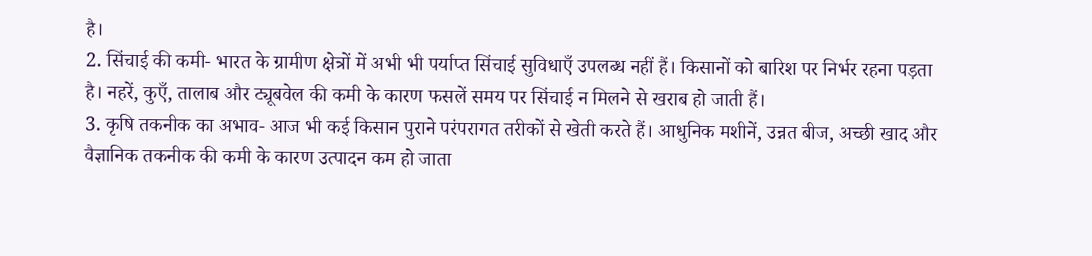है।
2. सिंचाई की कमी- भारत के ग्रामीण क्षेत्रों में अभी भी पर्याप्त सिंचाई सुविधाएँ उपलब्ध नहीं हैं। किसानों को बारिश पर निर्भर रहना पड़ता है। नहरें, कुएँ, तालाब और ट्यूबवेल की कमी के कारण फसलें समय पर सिंचाई न मिलने से खराब हो जाती हैं।
3. कृषि तकनीक का अभाव- आज भी कई किसान पुराने परंपरागत तरीकों से खेती करते हैं। आधुनिक मशीनें, उन्नत बीज, अच्छी खाद और वैज्ञानिक तकनीक की कमी के कारण उत्पादन कम हो जाता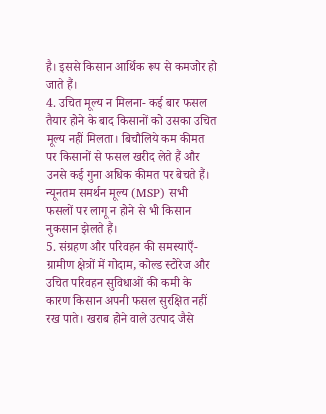है। इससे किसान आर्थिक रूप से कमजोर हो जाते हैं।
4. उचित मूल्य न मिलना- कई बार फसल तैयार होने के बाद किसानों को उसका उचित मूल्य नहीं मिलता। बिचौलिये कम कीमत पर किसानों से फसल खरीद लेते हैं और उनसे कई गुना अधिक कीमत पर बेचते हैं। न्यूनतम समर्थन मूल्य (MSP) सभी फसलों पर लागू न होने से भी किसान नुकसान झेलते हैं।
5. संग्रहण और परिवहन की समस्याएँ- ग्रामीण क्षेत्रों में गोदाम, कोल्ड स्टोरेज और उचित परिवहन सुविधाओं की कमी के कारण किसान अपनी फसल सुरक्षित नहीं रख पाते। खराब होने वाले उत्पाद जैसे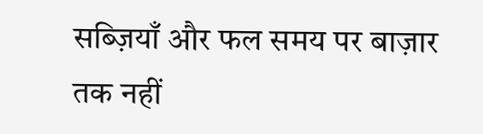सब्ज़ियाँ और फल समय पर बाज़ार तक नहीं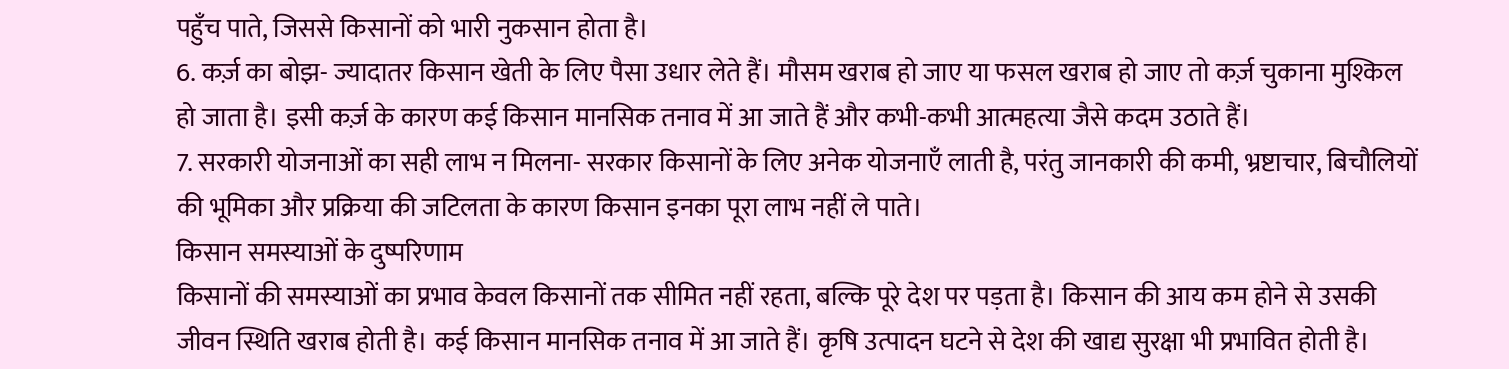पहुँच पाते, जिससे किसानों को भारी नुकसान होता है।
6. कर्ज़ का बोझ- ज्यादातर किसान खेती के लिए पैसा उधार लेते हैं। मौसम खराब हो जाए या फसल खराब हो जाए तो कर्ज़ चुकाना मुश्किल हो जाता है। इसी कर्ज़ के कारण कई किसान मानसिक तनाव में आ जाते हैं और कभी-कभी आत्महत्या जैसे कदम उठाते हैं।
7. सरकारी योजनाओं का सही लाभ न मिलना- सरकार किसानों के लिए अनेक योजनाएँ लाती है, परंतु जानकारी की कमी, भ्रष्टाचार, बिचौलियों की भूमिका और प्रक्रिया की जटिलता के कारण किसान इनका पूरा लाभ नहीं ले पाते।
किसान समस्याओं के दुष्परिणाम
किसानों की समस्याओं का प्रभाव केवल किसानों तक सीमित नहीं रहता, बल्कि पूरे देश पर पड़ता है। किसान की आय कम होने से उसकी जीवन स्थिति खराब होती है। कई किसान मानसिक तनाव में आ जाते हैं। कृषि उत्पादन घटने से देश की खाद्य सुरक्षा भी प्रभावित होती है।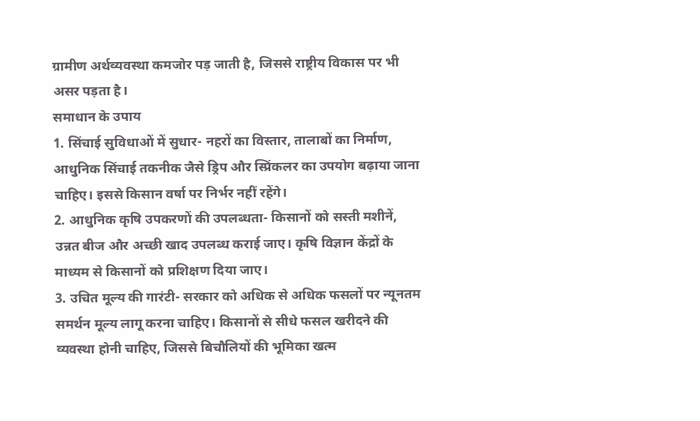ग्रामीण अर्थव्यवस्था कमजोर पड़ जाती है, जिससे राष्ट्रीय विकास पर भी असर पड़ता है।
समाधान के उपाय
1. सिंचाई सुविधाओं में सुधार- नहरों का विस्तार, तालाबों का निर्माण, आधुनिक सिंचाई तकनीक जैसे ड्रिप और स्प्रिंकलर का उपयोग बढ़ाया जाना चाहिए। इससे किसान वर्षा पर निर्भर नहीं रहेंगे।
2. आधुनिक कृषि उपकरणों की उपलब्धता- किसानों को सस्ती मशीनें, उन्नत बीज और अच्छी खाद उपलब्ध कराई जाए। कृषि विज्ञान केंद्रों के माध्यम से किसानों को प्रशिक्षण दिया जाए।
3. उचित मूल्य की गारंटी- सरकार को अधिक से अधिक फसलों पर न्यूनतम समर्थन मूल्य लागू करना चाहिए। किसानों से सीधे फसल खरीदने की व्यवस्था होनी चाहिए, जिससे बिचौलियों की भूमिका खत्म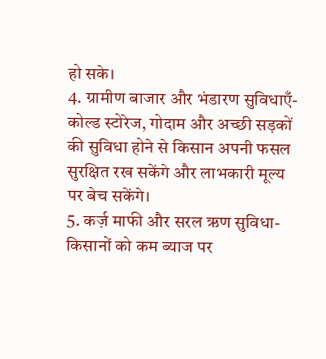हो सके।
4. ग्रामीण बाजार और भंडारण सुविधाएँ- कोल्ड स्टोरेज, गोदाम और अच्छी सड़कों की सुविधा होने से किसान अपनी फसल सुरक्षित रख सकेंगे और लाभकारी मूल्य पर बेच सकेंगे।
5. कर्ज़ माफी और सरल ऋण सुविधा- किसानों को कम ब्याज पर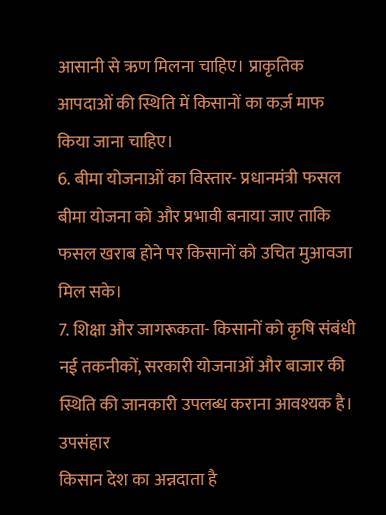आसानी से ऋण मिलना चाहिए। प्राकृतिक आपदाओं की स्थिति में किसानों का कर्ज़ माफ किया जाना चाहिए।
6. बीमा योजनाओं का विस्तार- प्रधानमंत्री फसल बीमा योजना को और प्रभावी बनाया जाए ताकि फसल खराब होने पर किसानों को उचित मुआवजा मिल सके।
7. शिक्षा और जागरूकता- किसानों को कृषि संबंधी नई तकनीकों, सरकारी योजनाओं और बाजार की स्थिति की जानकारी उपलब्ध कराना आवश्यक है।
उपसंहार
किसान देश का अन्नदाता है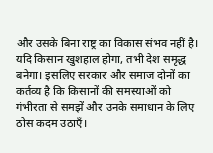और उसके बिना राष्ट्र का विकास संभव नहीं है। यदि किसान खुशहाल होगा, तभी देश समृद्ध बनेगा। इसलिए सरकार और समाज दोनों का कर्तव्य है कि किसानों की समस्याओं को गंभीरता से समझें और उनके समाधान के लिए ठोस कदम उठाएँ।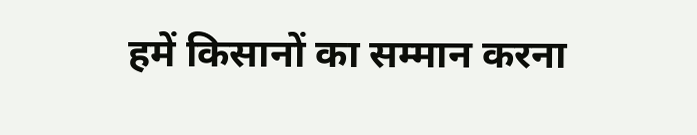हमें किसानों का सम्मान करना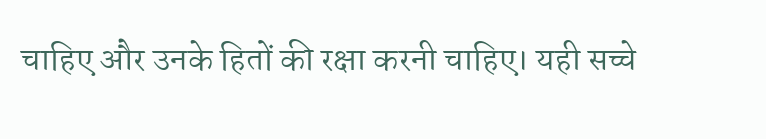चाहिए और उनके हितों की रक्षा करनी चाहिए। यही सच्चे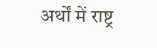अर्थों में राष्ट्र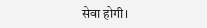सेवा होगी।